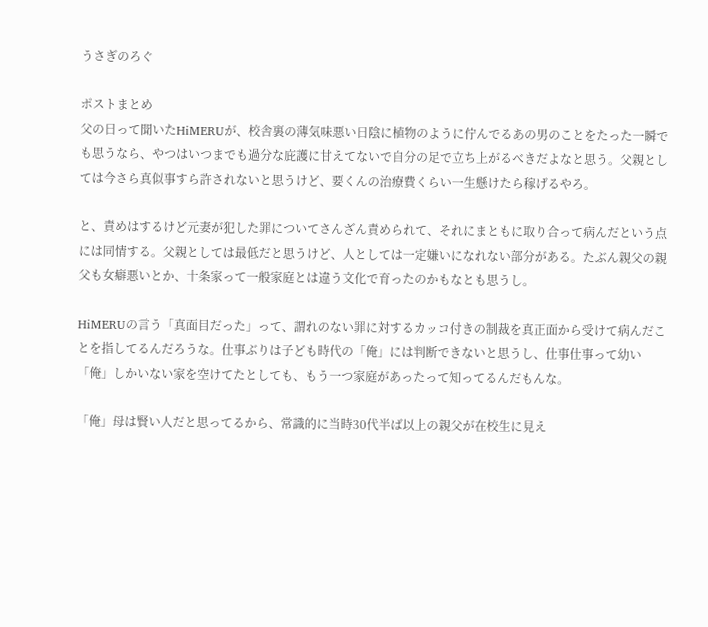うさぎのろぐ

ポストまとめ
父の日って聞いたHiMERUが、校舎裏の薄気味悪い日陰に植物のように佇んでるあの男のことをたった一瞬でも思うなら、やつはいつまでも過分な庇護に甘えてないで自分の足で立ち上がるべきだよなと思う。父親としては今さら真似事すら許されないと思うけど、要くんの治療費くらい一生懸けたら稼げるやろ。

と、責めはするけど元妻が犯した罪についてさんざん責められて、それにまともに取り合って病んだという点には同情する。父親としては最低だと思うけど、人としては一定嫌いになれない部分がある。たぶん親父の親父も女癖悪いとか、十条家って一般家庭とは違う文化で育ったのかもなとも思うし。

HiMERUの言う「真面目だった」って、謂れのない罪に対するカッコ付きの制裁を真正面から受けて病んだことを指してるんだろうな。仕事ぶりは子ども時代の「俺」には判断できないと思うし、仕事仕事って幼い「俺」しかいない家を空けてたとしても、もう一つ家庭があったって知ってるんだもんな。

「俺」母は賢い人だと思ってるから、常識的に当時30代半ば以上の親父が在校生に見え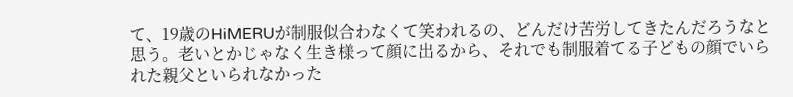て、19歳のHiMERUが制服似合わなくて笑われるの、どんだけ苦労してきたんだろうなと思う。老いとかじゃなく生き様って顔に出るから、それでも制服着てる子どもの顔でいられた親父といられなかった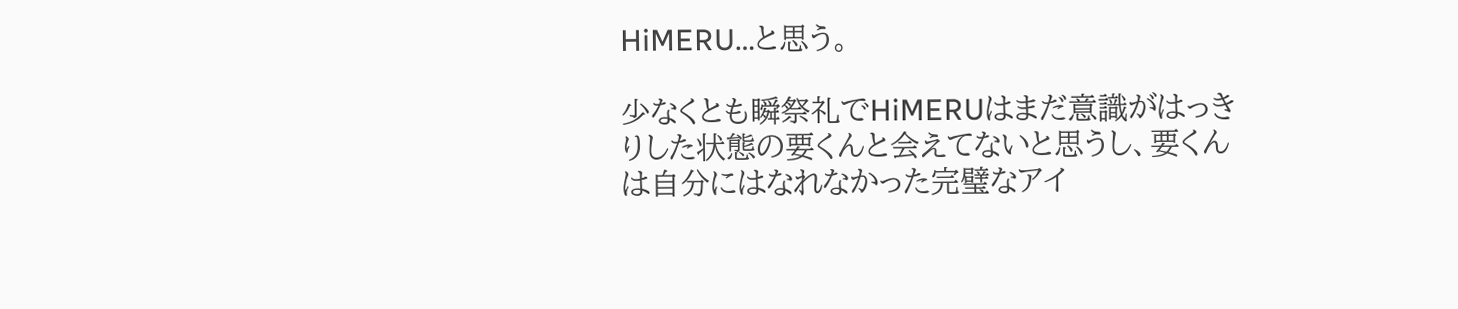HiMERU…と思う。

少なくとも瞬祭礼でHiMERUはまだ意識がはっきりした状態の要くんと会えてないと思うし、要くんは自分にはなれなかった完璧なアイ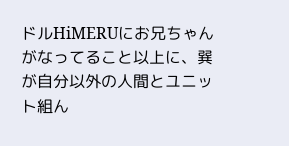ドルHiMERUにお兄ちゃんがなってること以上に、巽が自分以外の人間とユニット組ん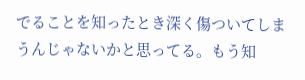でることを知ったとき深く傷ついてしまうんじゃないかと思ってる。もう知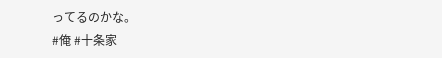ってるのかな。
#俺 #十条家